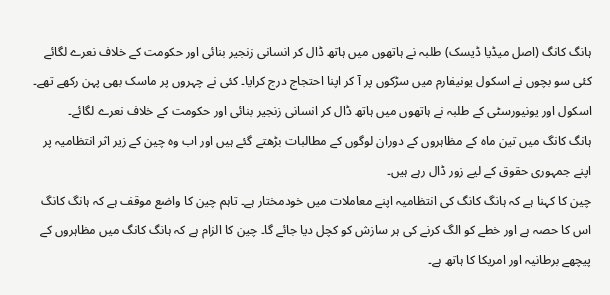ہانگ کانگ (اصل میڈیا ڈیسک) طلبہ نے ہاتھوں میں ہاتھ ڈال کر انسانی زنجیر بنائی اور حکومت کے خلاف نعرے لگائے کئی سو بچوں نے اسکول یونیفارم میں سڑکوں پر آ کر اپنا احتجاج درج کرایا۔ کئی نے چہروں پر ماسک بھی پہن رکھے تھے۔ اسکول اور یونیورسٹی کے طلبہ نے ہاتھوں میں ہاتھ ڈال کر انسانی زنجیر بنائی اور حکومت کے خلاف نعرے لگائے۔
ہانگ کانگ میں تین ماہ کے مظاہروں کے دوران لوگوں کے مطالبات بڑھتے گئے ہیں اور اب وہ چین کے زیر اثر انتظامیہ پر اپنے جمہوری حقوق کے لیے زور ڈال رہے ہیں۔
چین کا کہنا ہے کہ ہانگ کانگ کی انتظامیہ اپنے معاملات میں خودمختار ہے۔ تاہم چین کا واضع موقف ہے کہ ہانگ کانگ اس کا حصہ ہے اور خطے کو الگ کرنے کی ہر سازش کو کچل دیا جائے گا۔ چین کا الزام ہے کہ ہانگ کانگ میں مظاہروں کے پیچھے برطانیہ اور امریکا کا ہاتھ ہے۔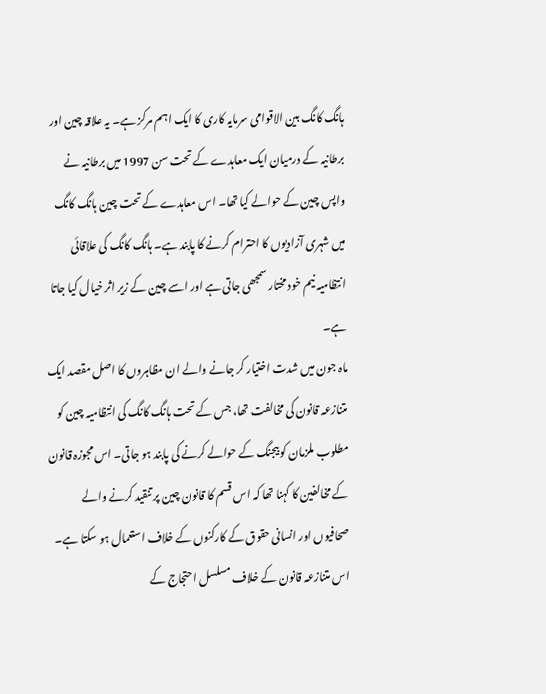ہانگ کانگ بین الاقوامی سرمایہ کاری کا ایک اہم مرکز ہے۔ یہ علاقہ چین اور برطانیہ کے درمیان ایک معاہدے کے تحت سن 1997 میں برطانیہ نے واپس چین کے حوالے کیا تھا۔ اس معاہدے کے تحت چین ہانگ کانگ میں شہری آزادیوں کا احترام کرنے کا پابند ہے۔ ہانگ کانگ کی علاقائی انتظامیہ نیم خود مختار سمجھی جاتی ہے اور اسے چین کے زیر اثر خیال کیا جاتا ہے۔
ماہ جون میں شدت اختیار کر جانے والے ان مظاہروں کا اصل مقصد ایک متنازعہ قانون کی مخالفت تھا، جس کے تحت ہانگ کانگ کی انتظامیہ چین کو مطلوب ملزمان کو بیجنگ کے حوالے کرنے کی پابند ہو جاتی۔ اس مجوزہ قانون کے مخالفین کا کہنا تھا کہ اس قسم کا قانون چین پر تنقید کرنے والے صحافیوں اور انسانی حقوق کے کارکنوں کے خلاف استعمال ہو سکتا ہے۔
اس متنازعہ قانون کے خلاف مسلسل احتجاج کے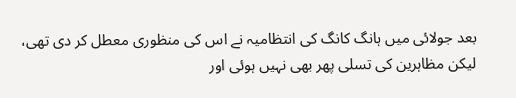بعد جولائی میں ہانگ کانگ کی انتظامیہ نے اس کی منظوری معطل کر دی تھی، لیکن مظاہرین کی تسلی پھر بھی نہیں ہوئی اور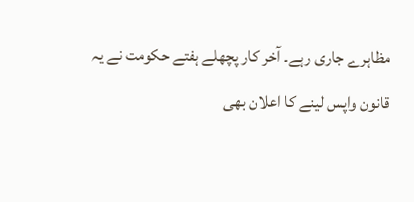مظاہرے جاری رہے۔ آخر کار پچھلے ہفتے حکومت نے یہ قانون واپس لینے کا اعلان بھی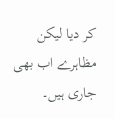کر دیا لیکن مظاہرے اب بھی جاری ہیں۔